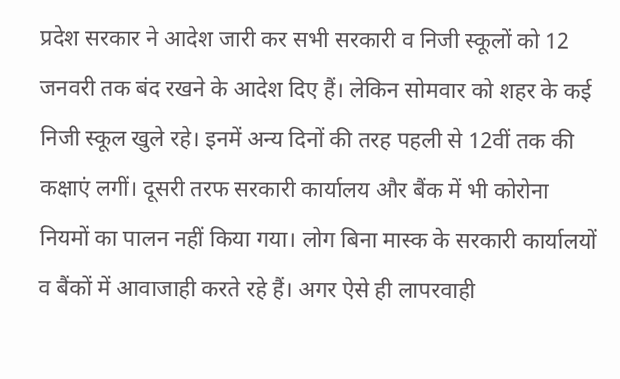प्रदेश सरकार ने आदेश जारी कर सभी सरकारी व निजी स्कूलों को 12 जनवरी तक बंद रखने के आदेश दिए हैं। लेकिन सोमवार को शहर के कई निजी स्कूल खुले रहे। इनमें अन्य दिनों की तरह पहली से 12वीं तक की कक्षाएं लगीं। दूसरी तरफ सरकारी कार्यालय और बैंक में भी कोरोना नियमों का पालन नहीं किया गया। लोग बिना मास्क के सरकारी कार्यालयों व बैंकों में आवाजाही करते रहे हैं। अगर ऐसे ही लापरवाही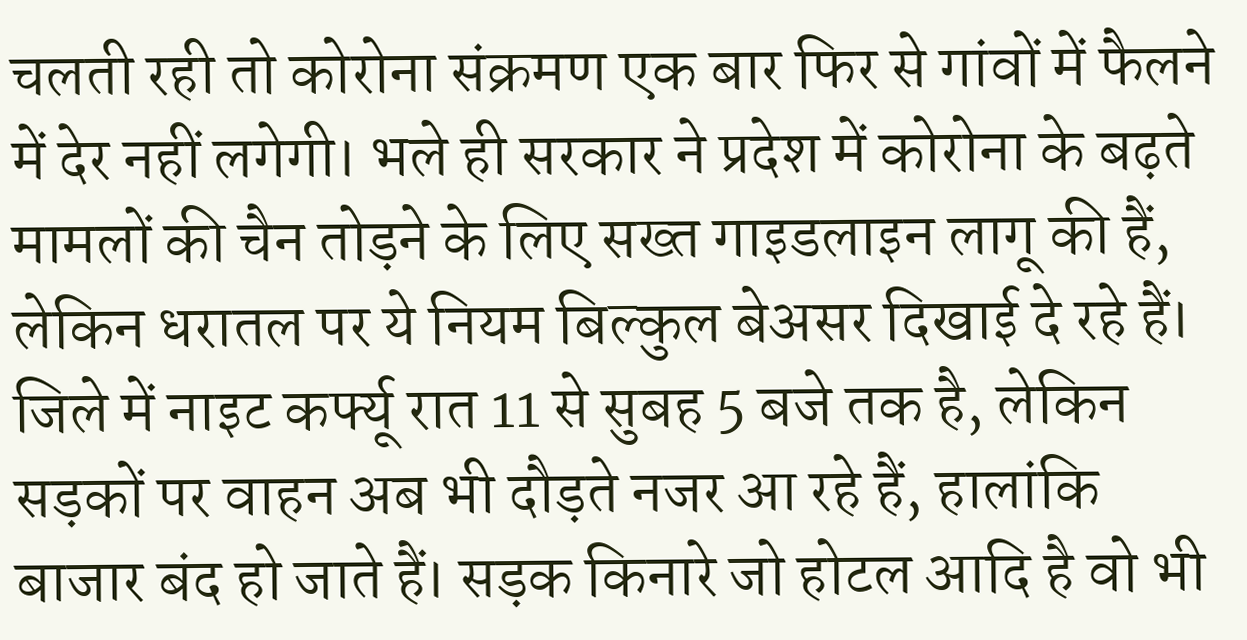चलती रही तो कोरोना संक्रमण एक बार फिर से गांवों में फैलने में देर नहीं लगेगी। भले ही सरकार ने प्रदेश में कोरोना के बढ़ते मामलों की चैन तोड़ने के लिए सख्त गाइडलाइन लागू की हैं, लेकिन धरातल पर ये नियम बिल्कुल बेअसर दिखाई दे रहे हैं।
जिले में नाइट कर्फ्यू रात 11 से सुबह 5 बजे तक है, लेकिन सड़कों पर वाहन अब भी दौड़ते नजर आ रहे हैं, हालांकि बाजार बंद हो जाते हैं। सड़क किनारे जो होटल आदि है वो भी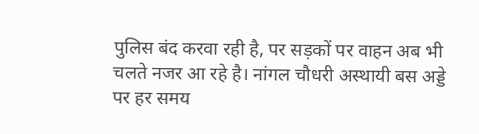पुलिस बंद करवा रही है, पर सड़कों पर वाहन अब भी चलते नजर आ रहे है। नांगल चौधरी अस्थायी बस अड्डे पर हर समय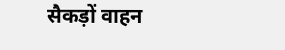सैकड़ों वाहन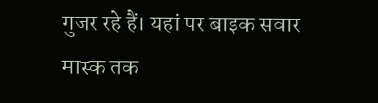गुजर रहे हैं। यहां पर बाइक सवार मास्क तक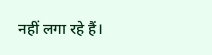नहीं लगा रहे हैं।